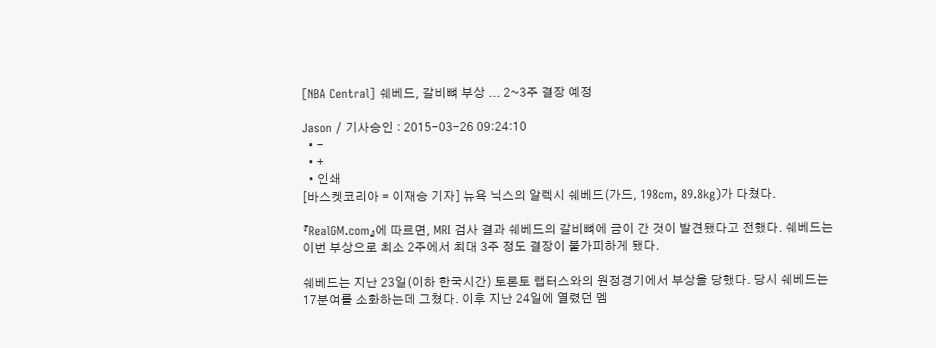[NBA Central] 쉐베드, 갈비뼈 부상 ... 2~3주 결장 예정

Jason / 기사승인 : 2015-03-26 09:24:10
  • -
  • +
  • 인쇄
[바스켓코리아 = 이재승 기자] 뉴욕 닉스의 알렉시 쉐베드(가드, 198cm, 89.8kg)가 다쳤다.

『RealGM.com』에 따르면, MRI 검사 결과 쉐베드의 갈비뼈에 금이 간 것이 발견됐다고 전했다. 쉐베드는 이번 부상으로 최소 2주에서 최대 3주 정도 결장이 불가피하게 됐다.

쉐베드는 지난 23일(이하 한국시간) 토론토 랩터스와의 원정경기에서 부상을 당했다. 당시 쉐베드는 17분여를 소화하는데 그쳤다. 이후 지난 24일에 열렸던 멤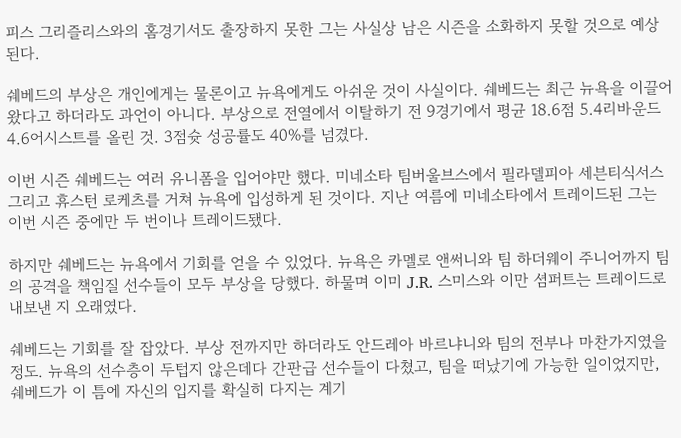피스 그리즐리스와의 홈경기서도 출장하지 못한 그는 사실상 남은 시즌을 소화하지 못할 것으로 예상된다.

쉐베드의 부상은 개인에게는 물론이고 뉴욕에게도 아쉬운 것이 사실이다. 쉐베드는 최근 뉴욕을 이끌어 왔다고 하더라도 과언이 아니다. 부상으로 전열에서 이탈하기 전 9경기에서 평균 18.6점 5.4리바운드 4.6어시스트를 올린 것. 3점슛 성공률도 40%를 넘겼다.

이번 시즌 쉐베드는 여러 유니폼을 입어야만 했다. 미네소타 팀버울브스에서 필라델피아 세븐티식서스 그리고 휴스턴 로케츠를 거쳐 뉴욕에 입성하게 된 것이다. 지난 여름에 미네소타에서 트레이드된 그는 이번 시즌 중에만 두 번이나 트레이드됐다.

하지만 쉐베드는 뉴욕에서 기회를 얻을 수 있었다. 뉴욕은 카멜로 앤써니와 팀 하더웨이 주니어까지 팀의 공격을 책임질 선수들이 모두 부상을 당했다. 하물며 이미 J.R. 스미스와 이만 셤퍼트는 트레이드로 내보낸 지 오래였다.

쉐베드는 기회를 잘 잡았다. 부상 전까지만 하더라도 안드레아 바르냐니와 팀의 전부나 마찬가지였을 정도. 뉴욕의 선수층이 두텁지 않은데다 간판급 선수들이 다쳤고, 팀을 떠났기에 가능한 일이었지만, 쉐베드가 이 틈에 자신의 입지를 확실히 다지는 계기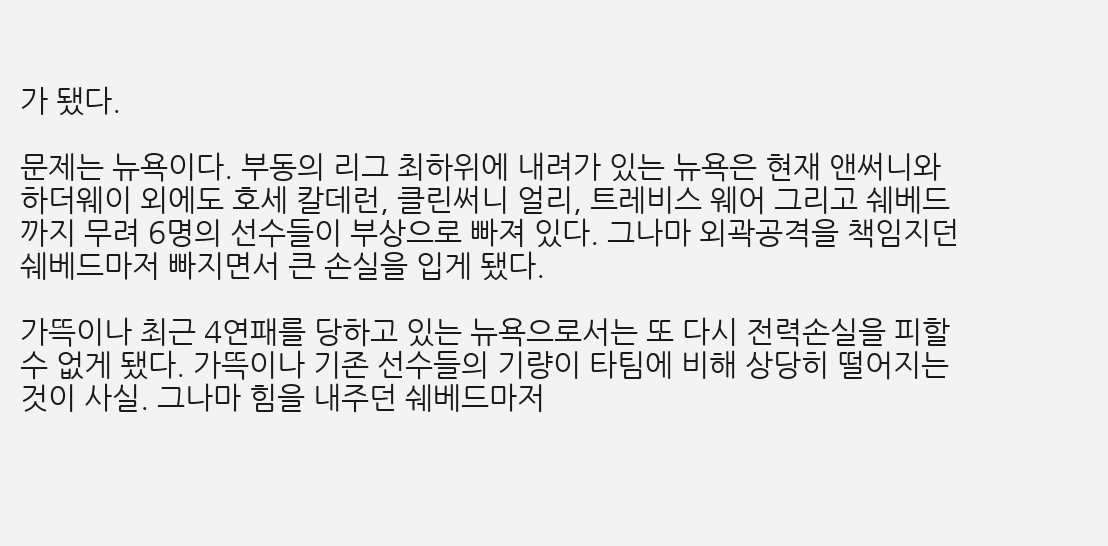가 됐다.

문제는 뉴욕이다. 부동의 리그 최하위에 내려가 있는 뉴욕은 현재 앤써니와 하더웨이 외에도 호세 칼데런, 클린써니 얼리, 트레비스 웨어 그리고 쉐베드까지 무려 6명의 선수들이 부상으로 빠져 있다. 그나마 외곽공격을 책임지던 쉐베드마저 빠지면서 큰 손실을 입게 됐다.

가뜩이나 최근 4연패를 당하고 있는 뉴욕으로서는 또 다시 전력손실을 피할 수 없게 됐다. 가뜩이나 기존 선수들의 기량이 타팀에 비해 상당히 떨어지는 것이 사실. 그나마 힘을 내주던 쉐베드마저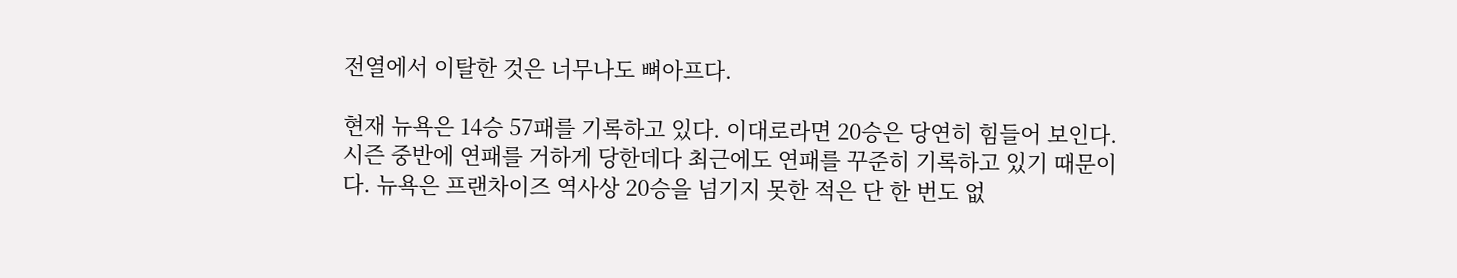전열에서 이탈한 것은 너무나도 뼈아프다.

현재 뉴욕은 14승 57패를 기록하고 있다. 이대로라면 20승은 당연히 힘들어 보인다. 시즌 중반에 연패를 거하게 당한데다 최근에도 연패를 꾸준히 기록하고 있기 때문이다. 뉴욕은 프랜차이즈 역사상 20승을 넘기지 못한 적은 단 한 번도 없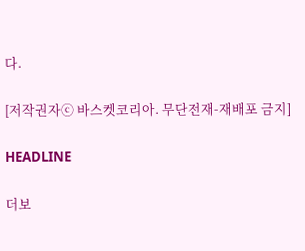다.

[저작권자ⓒ 바스켓코리아. 무단전재-재배포 금지]

HEADLINE

더보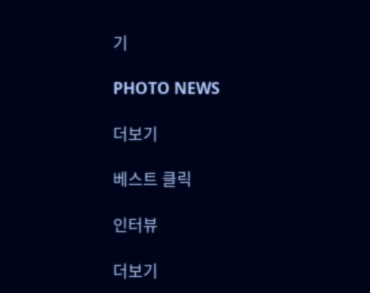기

PHOTO NEWS

더보기

베스트 클릭

인터뷰

더보기